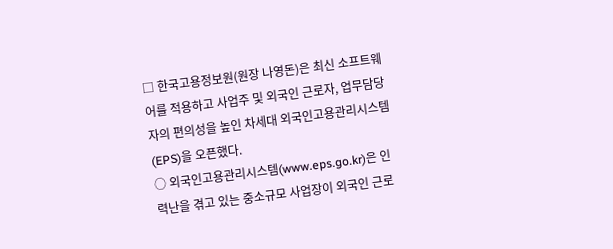□ 한국고용정보원(원장 나영돈)은 최신 소프트웨어를 적용하고 사업주 및 외국인 근로자, 업무담당자의 편의성을 높인 차세대 외국인고용관리시스템(EPS)을 오픈했다.
○ 외국인고용관리시스템(www.eps.go.kr)은 인력난을 겪고 있는 중소규모 사업장이 외국인 근로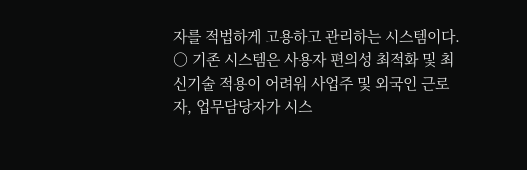자를 적법하게 고용하고 관리하는 시스템이다.
○ 기존 시스템은 사용자 편의성 최적화 및 최신기술 적용이 어려워 사업주 및 외국인 근로자, 업무담당자가 시스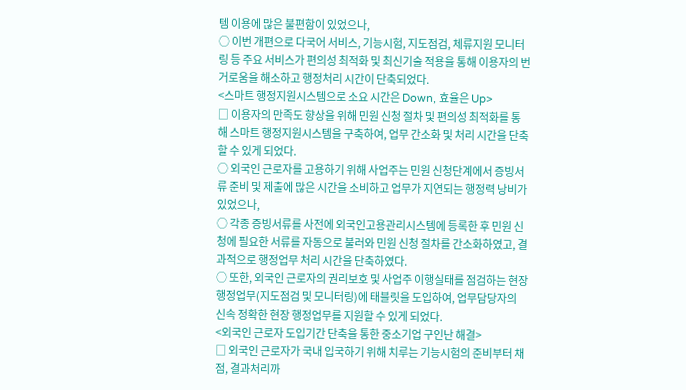템 이용에 많은 불편함이 있었으나,
○ 이번 개편으로 다국어 서비스, 기능시험, 지도점검, 체류지원 모니터링 등 주요 서비스가 편의성 최적화 및 최신기술 적용을 통해 이용자의 번거로움을 해소하고 행정처리 시간이 단축되었다.
<스마트 행정지원시스템으로 소요 시간은 Down, 효율은 Up>
□ 이용자의 만족도 향상을 위해 민원 신청 절차 및 편의성 최적화를 통해 스마트 행정지원시스템을 구축하여, 업무 간소화 및 처리 시간을 단축할 수 있게 되었다.
○ 외국인 근로자를 고용하기 위해 사업주는 민원 신청단계에서 증빙서류 준비 및 제출에 많은 시간을 소비하고 업무가 지연되는 행정력 낭비가 있었으나,
○ 각종 증빙서류를 사전에 외국인고용관리시스템에 등록한 후 민원 신청에 필요한 서류를 자동으로 불러와 민원 신청 절차를 간소화하였고, 결과적으로 행정업무 처리 시간을 단축하였다.
○ 또한, 외국인 근로자의 권리보호 및 사업주 이행실태를 점검하는 현장 행정업무(지도점검 및 모니터링)에 태블릿을 도입하여, 업무담당자의 신속 정확한 현장 행정업무를 지원할 수 있게 되었다.
<외국인 근로자 도입기간 단축을 통한 중소기업 구인난 해결>
□ 외국인 근로자가 국내 입국하기 위해 치루는 기능시험의 준비부터 채점, 결과처리까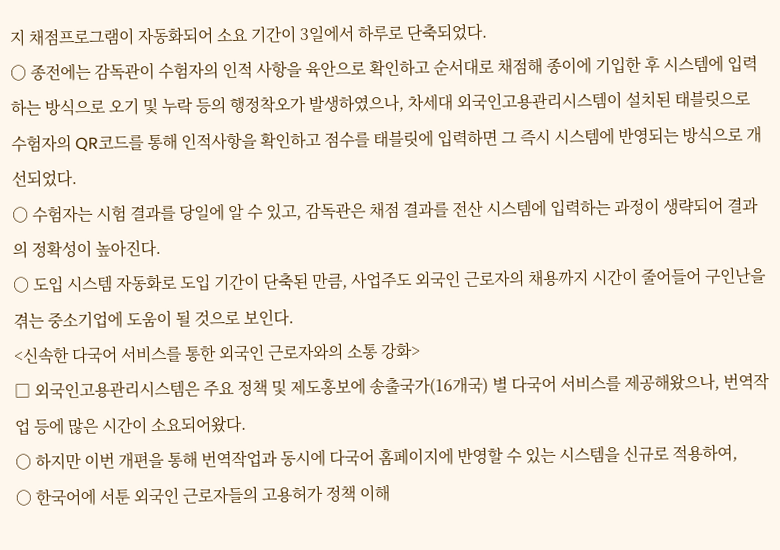지 채점프로그램이 자동화되어 소요 기간이 3일에서 하루로 단축되었다.
○ 종전에는 감독관이 수험자의 인적 사항을 육안으로 확인하고 순서대로 채점해 종이에 기입한 후 시스템에 입력하는 방식으로 오기 및 누락 등의 행정착오가 발생하였으나, 차세대 외국인고용관리시스템이 설치된 태블릿으로 수험자의 QR코드를 통해 인적사항을 확인하고 점수를 태블릿에 입력하면 그 즉시 시스템에 반영되는 방식으로 개선되었다.
○ 수험자는 시험 결과를 당일에 알 수 있고, 감독관은 채점 결과를 전산 시스템에 입력하는 과정이 생략되어 결과의 정확성이 높아진다.
○ 도입 시스템 자동화로 도입 기간이 단축된 만큼, 사업주도 외국인 근로자의 채용까지 시간이 줄어들어 구인난을 겪는 중소기업에 도움이 될 것으로 보인다.
<신속한 다국어 서비스를 통한 외국인 근로자와의 소통 강화>
□ 외국인고용관리시스템은 주요 정책 및 제도홍보에 송출국가(16개국) 별 다국어 서비스를 제공해왔으나, 번역작업 등에 많은 시간이 소요되어왔다.
○ 하지만 이번 개편을 통해 번역작업과 동시에 다국어 홈페이지에 반영할 수 있는 시스템을 신규로 적용하여,
○ 한국어에 서툰 외국인 근로자들의 고용허가 정책 이해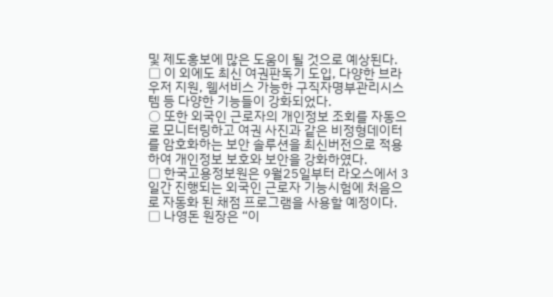및 제도홍보에 많은 도움이 될 것으로 예상된다.
□ 이 외에도 최신 여권판독기 도입, 다양한 브라우저 지원, 웹서비스 가능한 구직자명부관리시스템 등 다양한 기능들이 강화되었다.
○ 또한 외국인 근로자의 개인정보 조회를 자동으로 모니터링하고 여권 사진과 같은 비정형데이터를 암호화하는 보안 솔루션을 최신버전으로 적용하여 개인정보 보호와 보안을 강화하였다.
□ 한국고용정보원은 9월25일부터 라오스에서 3일간 진행되는 외국인 근로자 기능시험에 처음으로 자동화 된 채점 프로그램을 사용할 예정이다.
□ 나영돈 원장은 “이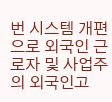번 시스템 개편으로 외국인 근로자 및 사업주의 외국인고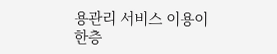용관리 서비스 이용이 한층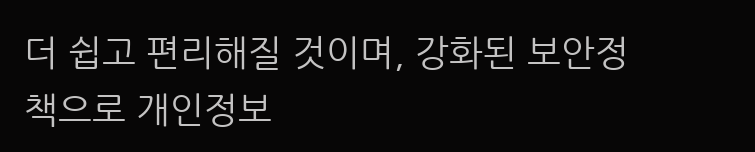더 쉽고 편리해질 것이며, 강화된 보안정책으로 개인정보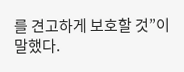를 견고하게 보호할 것”이 말했다.